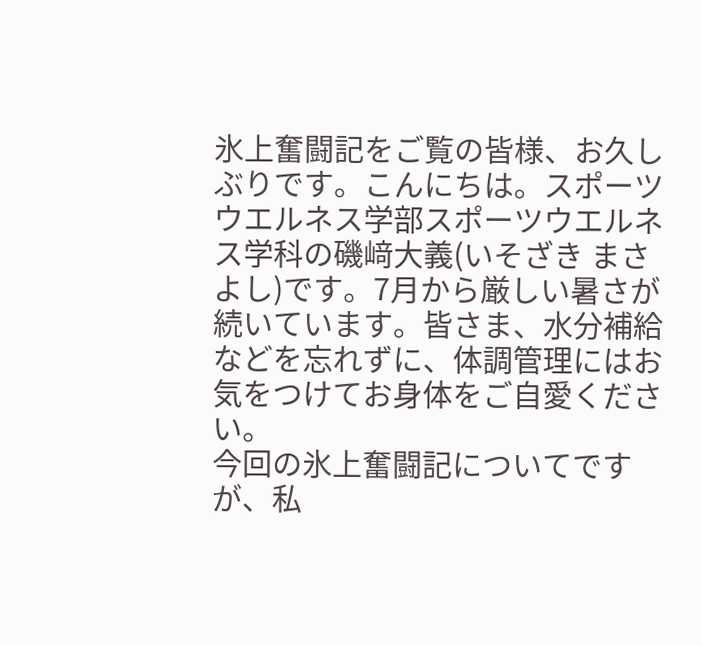氷上奮闘記をご覧の皆様、お久しぶりです。こんにちは。スポーツウエルネス学部スポーツウエルネス学科の磯﨑大義(いそざき まさよし)です。7月から厳しい暑さが続いています。皆さま、水分補給などを忘れずに、体調管理にはお気をつけてお身体をご自愛ください。
今回の氷上奮闘記についてですが、私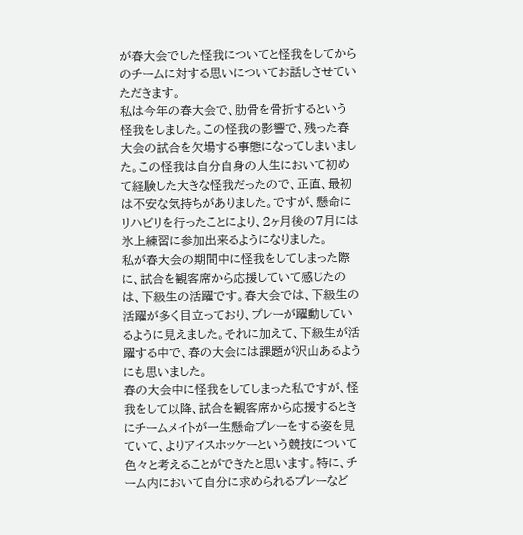が春大会でした怪我についてと怪我をしてからのチームに対する思いについてお話しさせていただきます。
私は今年の春大会で、肋骨を骨折するという怪我をしました。この怪我の影響で、残った春大会の試合を欠場する事態になってしまいました。この怪我は自分自身の人生において初めて経験した大きな怪我だったので、正直、最初は不安な気持ちがありました。ですが、懸命にリハビリを行ったことにより、2ヶ月後の7月には氷上練習に参加出来るようになりました。
私が春大会の期間中に怪我をしてしまった際に、試合を観客席から応援していて感じたのは、下級生の活躍です。春大会では、下級生の活躍が多く目立っており、プレーが躍動しているように見えました。それに加えて、下級生が活躍する中で、春の大会には課題が沢山あるようにも思いました。
春の大会中に怪我をしてしまった私ですが、怪我をして以降、試合を観客席から応援するときにチームメイトが一生懸命プレーをする姿を見ていて、よりアイスホッケーという競技について色々と考えることができたと思います。特に、チーム内において自分に求められるプレーなど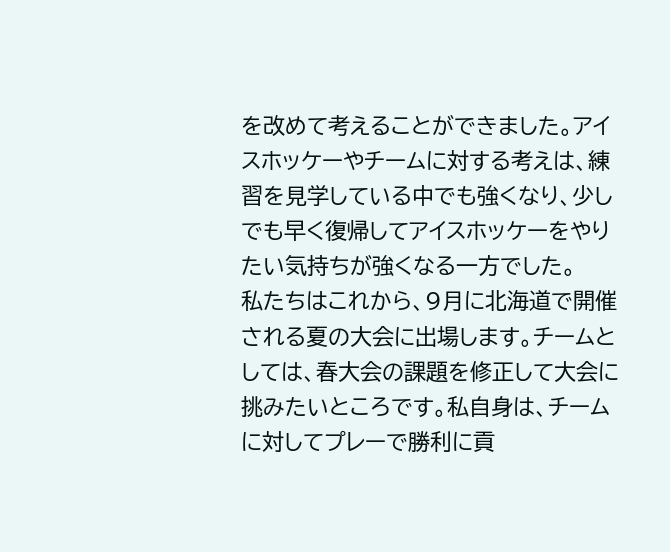を改めて考えることができました。アイスホッケーやチームに対する考えは、練習を見学している中でも強くなり、少しでも早く復帰してアイスホッケーをやりたい気持ちが強くなる一方でした。
私たちはこれから、9月に北海道で開催される夏の大会に出場します。チームとしては、春大会の課題を修正して大会に挑みたいところです。私自身は、チームに対してプレーで勝利に貢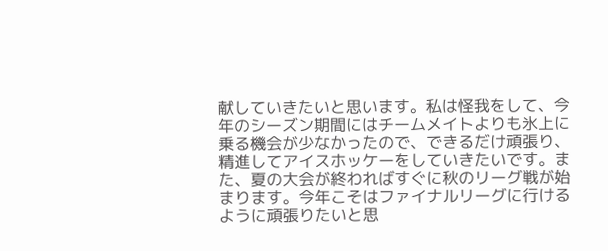献していきたいと思います。私は怪我をして、今年のシーズン期間にはチームメイトよりも氷上に乗る機会が少なかったので、できるだけ頑張り、精進してアイスホッケーをしていきたいです。また、夏の大会が終わればすぐに秋のリーグ戦が始まります。今年こそはファイナルリーグに行けるように頑張りたいと思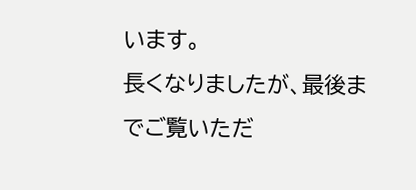います。
長くなりましたが、最後までご覧いただ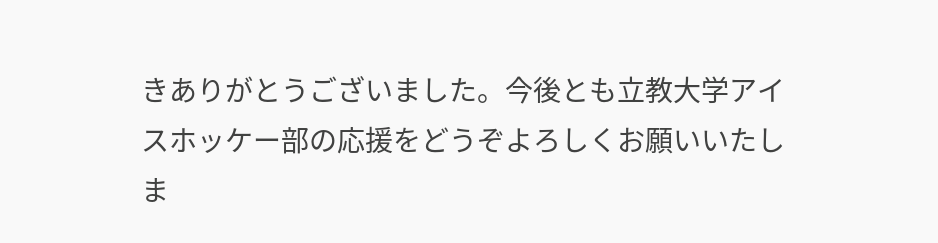きありがとうございました。今後とも立教大学アイスホッケー部の応援をどうぞよろしくお願いいたしま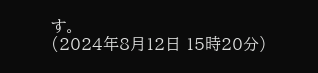す。
(2024年8月12日 15時20分)